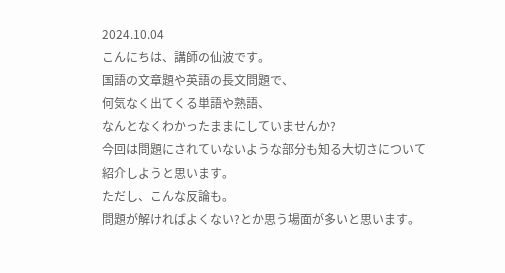2024.10.04
こんにちは、講師の仙波です。
国語の文章題や英語の長文問題で、
何気なく出てくる単語や熟語、
なんとなくわかったままにしていませんか?
今回は問題にされていないような部分も知る大切さについて
紹介しようと思います。
ただし、こんな反論も。
問題が解ければよくない?とか思う場面が多いと思います。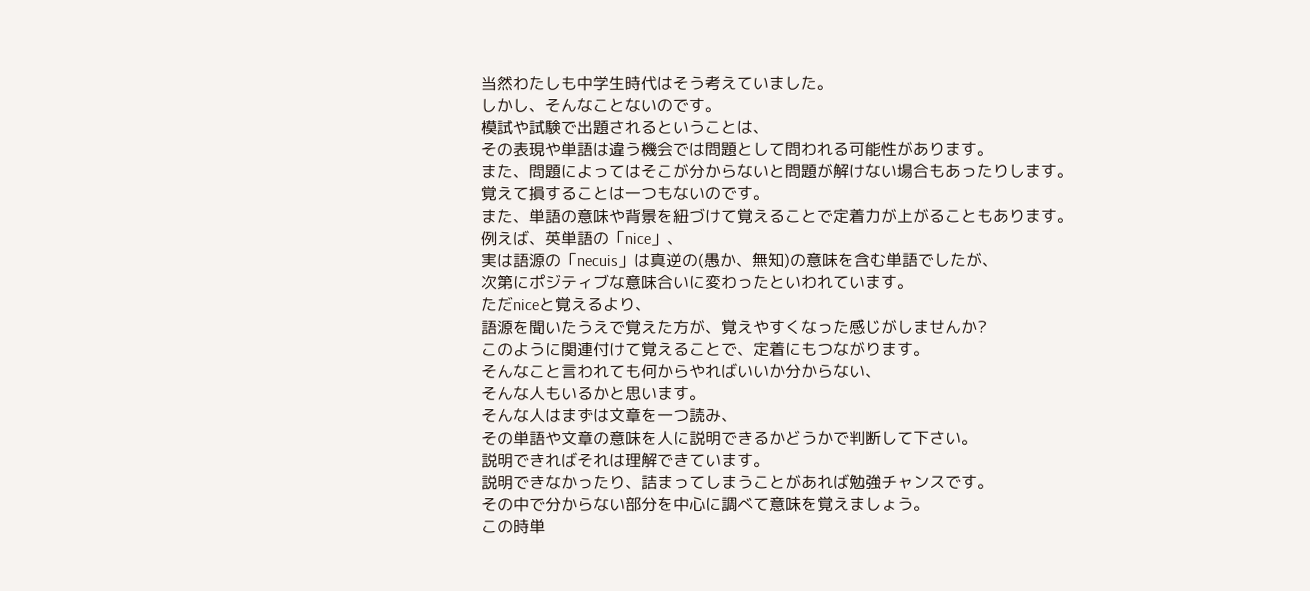当然わたしも中学生時代はそう考えていました。
しかし、そんなことないのです。
模試や試験で出題されるということは、
その表現や単語は違う機会では問題として問われる可能性があります。
また、問題によってはそこが分からないと問題が解けない場合もあったりします。
覚えて損することは一つもないのです。
また、単語の意味や背景を紐づけて覚えることで定着力が上がることもあります。
例えば、英単語の「nice」、
実は語源の「necuis」は真逆の(愚か、無知)の意味を含む単語でしたが、
次第にポジティブな意味合いに変わったといわれています。
ただniceと覚えるより、
語源を聞いたうえで覚えた方が、覚えやすくなった感じがしませんか?
このように関連付けて覚えることで、定着にもつながります。
そんなこと言われても何からやればいいか分からない、
そんな人もいるかと思います。
そんな人はまずは文章を一つ読み、
その単語や文章の意味を人に説明できるかどうかで判断して下さい。
説明できればそれは理解できています。
説明できなかったり、詰まってしまうことがあれば勉強チャンスです。
その中で分からない部分を中心に調べて意味を覚えましょう。
この時単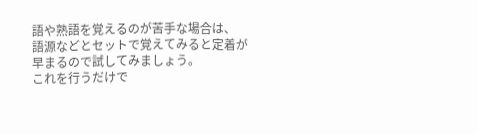語や熟語を覚えるのが苦手な場合は、
語源などとセットで覚えてみると定着が早まるので試してみましょう。
これを行うだけで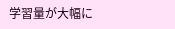学習量が大幅に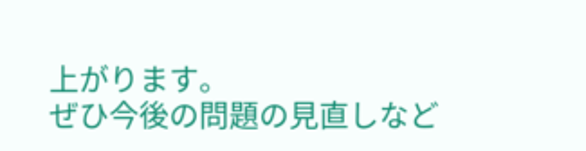上がります。
ぜひ今後の問題の見直しなど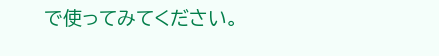で使ってみてください。